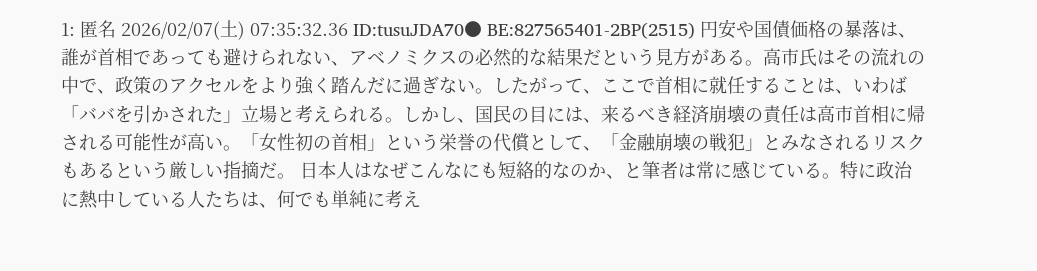1: 匿名 2026/02/07(土) 07:35:32.36 ID:tusuJDA70● BE:827565401-2BP(2515) 円安や国債価格の暴落は、誰が首相であっても避けられない、アベノミクスの必然的な結果だという見方がある。高市氏はその流れの中で、政策のアクセルをより強く踏んだに過ぎない。したがって、ここで首相に就任することは、いわば「ババを引かされた」立場と考えられる。しかし、国民の目には、来るべき経済崩壊の責任は高市首相に帰される可能性が高い。「女性初の首相」という栄誉の代償として、「金融崩壊の戦犯」とみなされるリスクもあるという厳しい指摘だ。 日本人はなぜこんなにも短絡的なのか、と筆者は常に感じている。特に政治に熱中している人たちは、何でも単純に考え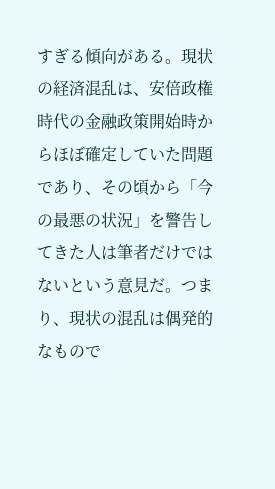すぎる傾向がある。現状の経済混乱は、安倍政権時代の金融政策開始時からほぼ確定していた問題であり、その頃から「今の最悪の状況」を警告してきた人は筆者だけではないという意見だ。つまり、現状の混乱は偶発的なもので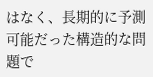はなく、長期的に予測可能だった構造的な問題で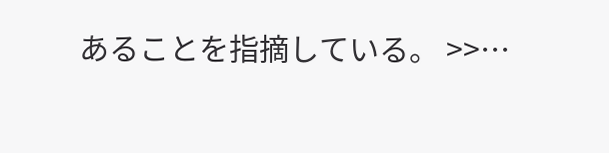あることを指摘している。 >>…